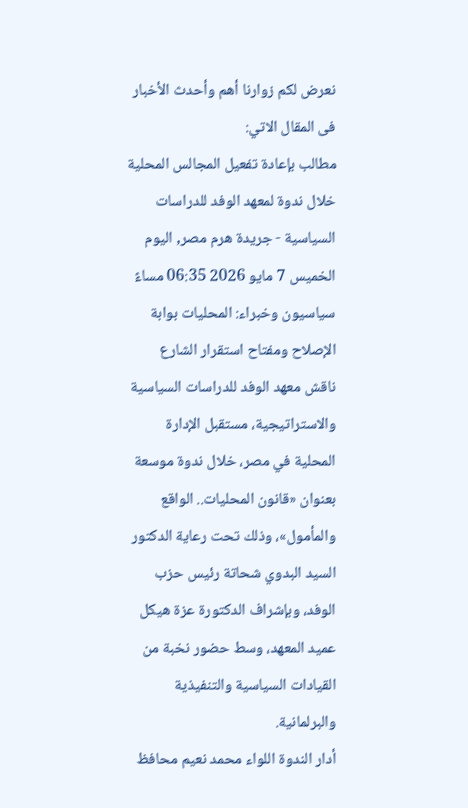نعرض لكم زوارنا أهم وأحدث الأخبار فى المقال الاتي:
مطالب بإعادة تفعيل المجالس المحلية خلال ندوة لمعهد الوفد للدراسات السياسية - جريدة هرم مصر, اليوم الخميس 7 مايو 2026 06:35 مساءً
سياسيون وخبراء: المحليات بوابة الإصلاح ومفتاح استقرار الشارع
ناقش معهد الوفد للدراسات السياسية والاستراتيجية، مستقبل الإدارة المحلية في مصر، خلال ندوة موسعة بعنوان «قانون المحليات.. الواقع والمأمول»، وذلك تحت رعاية الدكتور السيد البدوي شحاتة رئيس حزب الوفد، وبإشراف الدكتورة عزة هيكل عميد المعهد، وسط حضور نخبة من القيادات السياسية والتنفيذية والبرلمانية.
أدار الندوة اللواء محمد نعيم محافظ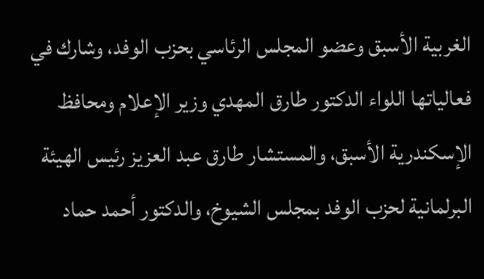الغربية الأسبق وعضو المجلس الرئاسي بحزب الوفد، وشارك في فعالياتها اللواء الدكتور طارق المهدي وزير الإعلام ومحافظ الإسكندرية الأسبق، والمستشار طارق عبد العزيز رئيس الهيئة البرلمانية لحزب الوفد بمجلس الشيوخ، والدكتور أحمد حماد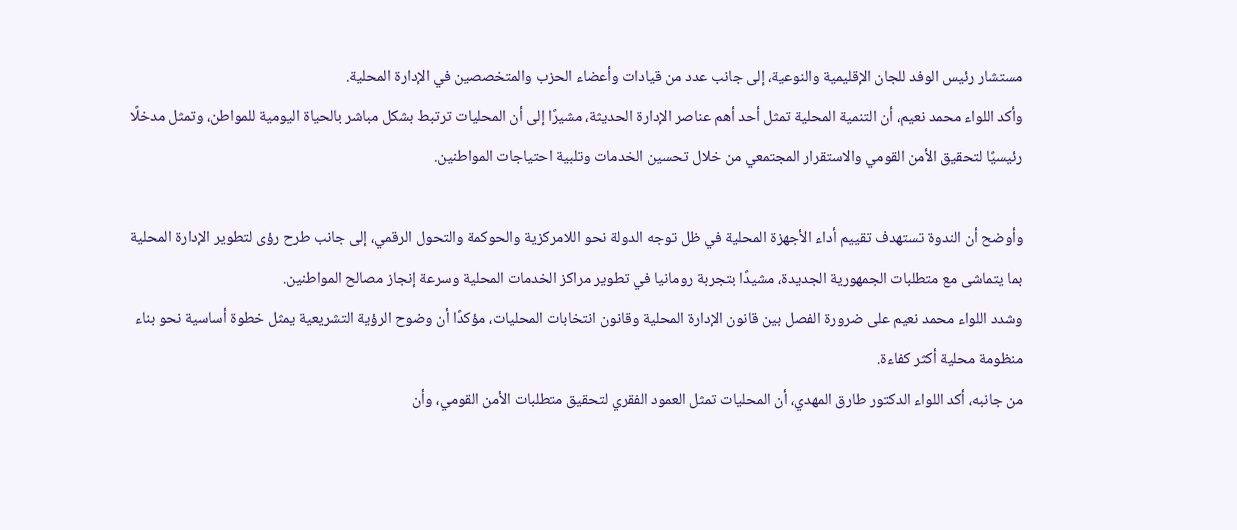مستشار رئيس الوفد للجان الإقليمية والنوعية، إلى جانب عدد من قيادات وأعضاء الحزب والمتخصصين في الإدارة المحلية.
وأكد اللواء محمد نعيم، أن التنمية المحلية تمثل أحد أهم عناصر الإدارة الحديثة، مشيرًا إلى أن المحليات ترتبط بشكل مباشر بالحياة اليومية للمواطن، وتمثل مدخلًا رئيسيًا لتحقيق الأمن القومي والاستقرار المجتمعي من خلال تحسين الخدمات وتلبية احتياجات المواطنين.

وأوضح أن الندوة تستهدف تقييم أداء الأجهزة المحلية في ظل توجه الدولة نحو اللامركزية والحوكمة والتحول الرقمي، إلى جانب طرح رؤى لتطوير الإدارة المحلية بما يتماشى مع متطلبات الجمهورية الجديدة، مشيدًا بتجربة رومانيا في تطوير مراكز الخدمات المحلية وسرعة إنجاز مصالح المواطنين.
وشدد اللواء محمد نعيم على ضرورة الفصل بين قانون الإدارة المحلية وقانون انتخابات المحليات، مؤكدًا أن وضوح الرؤية التشريعية يمثل خطوة أساسية نحو بناء منظومة محلية أكثر كفاءة.
من جانبه، أكد اللواء الدكتور طارق المهدي، أن المحليات تمثل العمود الفقري لتحقيق متطلبات الأمن القومي، وأن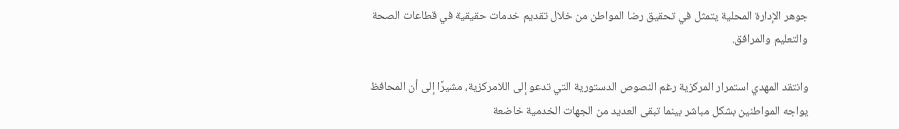جوهر الإدارة المحلية يتمثل في تحقيق رضا المواطن من خلال تقديم خدمات حقيقية في قطاعات الصحة والتعليم والمرافق.

وانتقد المهدي استمرار المركزية رغم النصوص الدستورية التي تدعو إلى اللامركزية، مشيرًا إلى أن المحافظ يواجه المواطنين بشكل مباشر بينما تبقى العديد من الجهات الخدمية خاضعة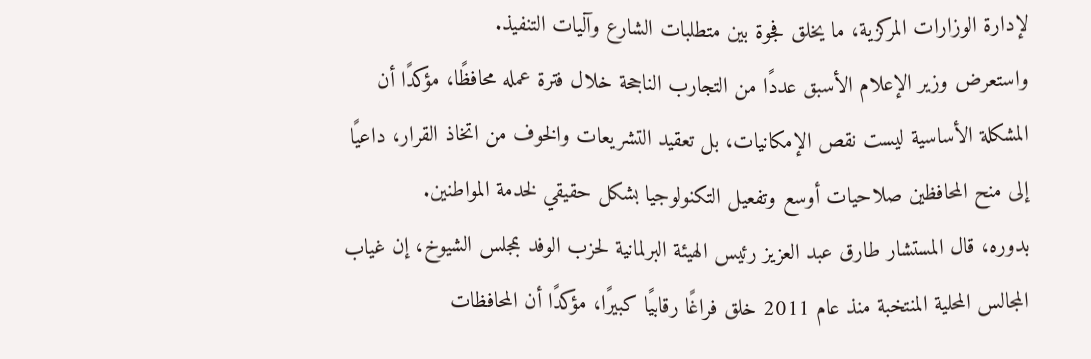لإدارة الوزارات المركزية، ما يخلق فجوة بين متطلبات الشارع وآليات التنفيذ.
واستعرض وزير الإعلام الأسبق عددًا من التجارب الناجحة خلال فترة عمله محافظًا، مؤكدًا أن المشكلة الأساسية ليست نقص الإمكانيات، بل تعقيد التشريعات والخوف من اتخاذ القرار، داعيًا إلى منح المحافظين صلاحيات أوسع وتفعيل التكنولوجيا بشكل حقيقي لخدمة المواطنين.
بدوره، قال المستشار طارق عبد العزيز رئيس الهيئة البرلمانية لحزب الوفد بمجلس الشيوخ، إن غياب المجالس المحلية المنتخبة منذ عام 2011 خلق فراغًا رقابيًا كبيرًا، مؤكدًا أن المحافظات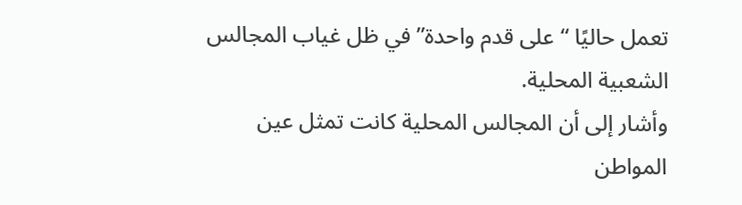تعمل حاليًا “على قدم واحدة” في ظل غياب المجالس الشعبية المحلية.
وأشار إلى أن المجالس المحلية كانت تمثل عين المواطن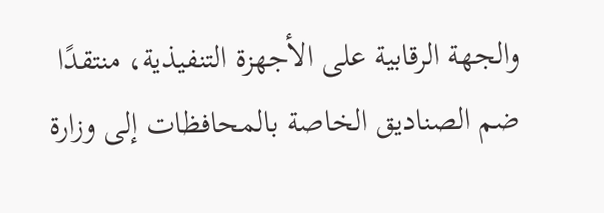والجهة الرقابية على الأجهزة التنفيذية، منتقدًا ضم الصناديق الخاصة بالمحافظات إلى وزارة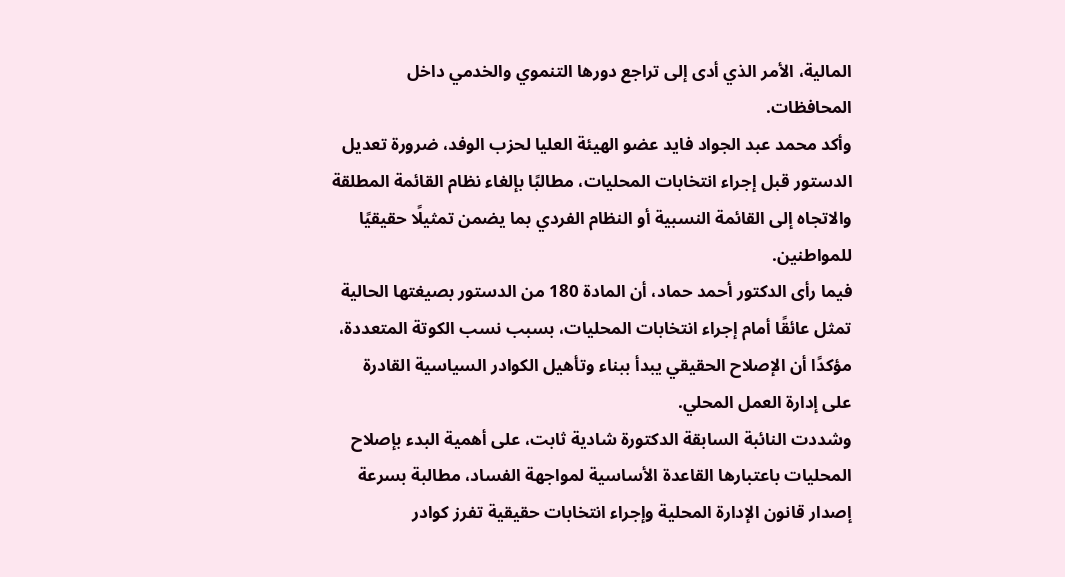المالية، الأمر الذي أدى إلى تراجع دورها التنموي والخدمي داخل المحافظات.
وأكد محمد عبد الجواد فايد عضو الهيئة العليا لحزب الوفد، ضرورة تعديل الدستور قبل إجراء انتخابات المحليات، مطالبًا بإلغاء نظام القائمة المطلقة والاتجاه إلى القائمة النسبية أو النظام الفردي بما يضمن تمثيلًا حقيقيًا للمواطنين.
فيما رأى الدكتور أحمد حماد، أن المادة 180 من الدستور بصيغتها الحالية تمثل عائقًا أمام إجراء انتخابات المحليات، بسبب نسب الكوتة المتعددة، مؤكدًا أن الإصلاح الحقيقي يبدأ ببناء وتأهيل الكوادر السياسية القادرة على إدارة العمل المحلي.
وشددت النائبة السابقة الدكتورة شادية ثابت، على أهمية البدء بإصلاح المحليات باعتبارها القاعدة الأساسية لمواجهة الفساد، مطالبة بسرعة إصدار قانون الإدارة المحلية وإجراء انتخابات حقيقية تفرز كوادر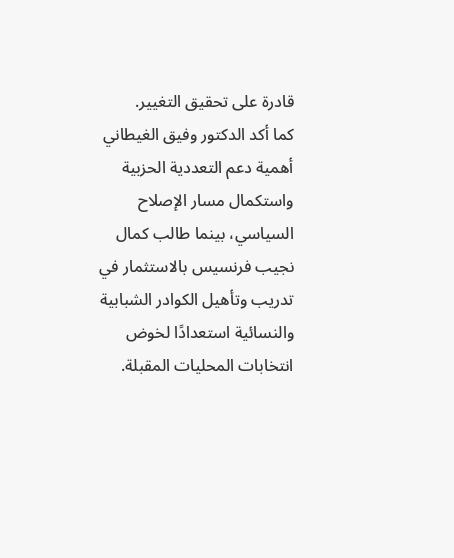قادرة على تحقيق التغيير.
كما أكد الدكتور وفيق الغيطاني أهمية دعم التعددية الحزبية واستكمال مسار الإصلاح السياسي، بينما طالب كمال نجيب فرنسيس بالاستثمار في تدريب وتأهيل الكوادر الشبابية والنسائية استعدادًا لخوض انتخابات المحليات المقبلة.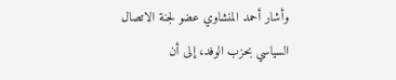وأشار أحمد المنشاوي عضو لجنة الاتصال السياسي بحزب الوفد، إلى أن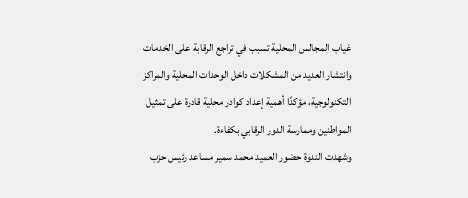غياب المجالس المحلية تسبب في تراجع الرقابة على الخدمات وانتشار العديد من المشكلات داخل الوحدات المحلية والمراكز التكنولوجية، مؤكدًا أهمية إعداد كوادر محلية قادرة على تمثيل المواطنين وممارسة الدور الرقابي بكفاءة.
وشهدت الندوة حضور العميد محمد سمير مساعد رئيس حزب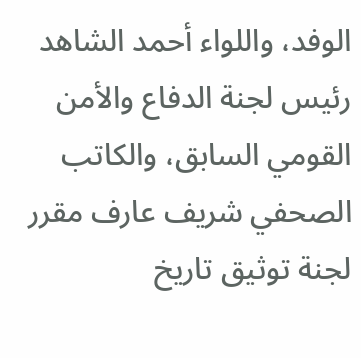الوفد، واللواء أحمد الشاهد رئيس لجنة الدفاع والأمن القومي السابق، والكاتب الصحفي شريف عارف مقرر لجنة توثيق تاريخ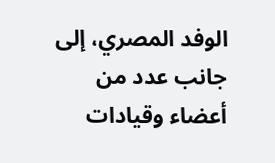الوفد المصري، إلى جانب عدد من أعضاء وقيادات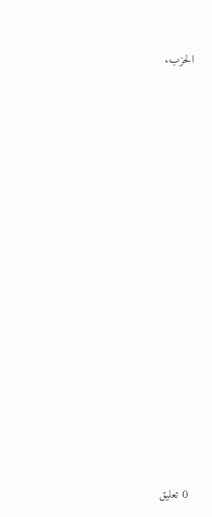الحزب.





















0 تعليق